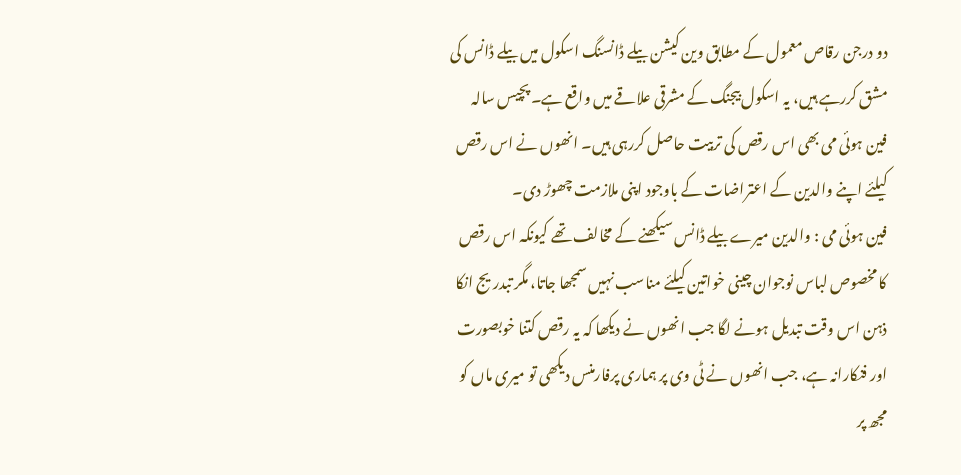دو درجن رقاص معمول کے مطابق وین کیشن بیلے ڈانسنگ اسکول میں بیلے ڈانس کی مشق کررہے ہیں، یہ اسکول بیجنگ کے مشرقی علاقے میں واقع ہے۔ پچیس سالہ فین ہوئی می بھی اس رقص کی تربیت حاصل کررہی ہیں۔ انھوں نے اس رقص کیلئے اپنے والدین کے اعتراضات کے باوجود اپنی ملازمت چھوڑ دی۔
فین ہوئی می : والدین میرے بیلے ڈانس سیکھنے کے مخالف تھے کیونکہ اس رقص کا مخصوص لباس نوجوان چینی خواتین کیلئے مناسب نہیں سمجھا جاتا، مگر تبدریج انکا ذہن اس وقت تبدیل ہونے لگا جب انھوں نے دیکھا کہ یہ رقص کتنا خوبصورت اور فنکارانہ ہے، جب انھوں نے ٹی وی پر ہماری پرفارمنس دیکھی تو میری ماں کو مجھ پر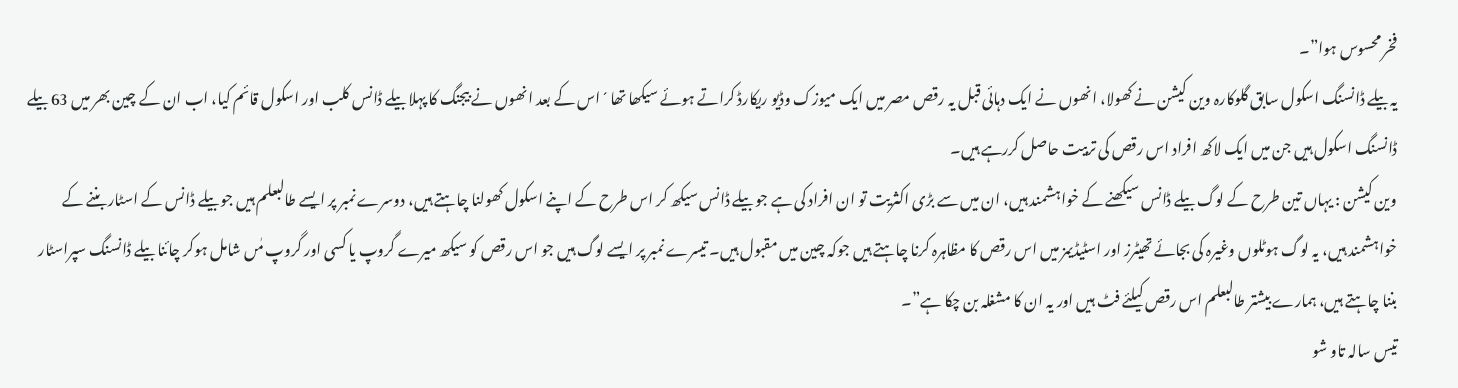فخر محسوس ہوا”۔
یہ بیلے ڈانسنگ اسکول سابق گلوکارہ وین کیشن نے کھولا، انھوں نے ایک دہائی قبل یہ رقص مصر میں ایک میوزک وڈیو ریکارڈ کراتے ہوئے سیکھا تھا ´ اس کے بعد انھوں نے بیجنگ کا پہلا بیلے ڈانس کلب اور اسکول قائم کیا، اب ان کے چین بھر میں 63 بیلے ڈانسنگ اسکول ہیں جن میں ایک لاکھ افراد اس رقص کی تربیت حاصل کررہے ہیں۔
وین کیشن : یہاں تین طرح کے لوگ بیلے ڈانس سیکھنے کے خواہشمند ہیں، ان میں سے بڑی اکثریت تو ان افراد کی ہے جو بیلے ڈانس سیکھ کر اس طرح کے اپنے اسکول کھولنا چاہتے ہیں، دوسرے نمبر پر ایسے طالبعلم ہیں جو بیلے ڈانس کے اسٹار بننے کے خواہشمند ہیں، یہ لوگ ہوٹلوں وغیرہ کی بجائے تھیٹرز اور اسٹیڈیمز میں اس رقص کا مظاہرہ کرنا چاہتے ہیں جوکہ چین میں مقبول ہیں۔ تیسرے نمبر پر ایسے لوگ ہیں جو اس رقص کو سیکھ میرے گروپ یا کسی اور گروپ مٰں شامل ہوکر چائنا بیلے ڈانسنگ سپراسٹار بننا چاہتے ہیں، ہمارے بیشتر طالبعلم اس رقص کیلئے فٹ ہیں اور یہ ان کا مشغلہ بن چکا ہے”۔
تیس سالہ تاو شو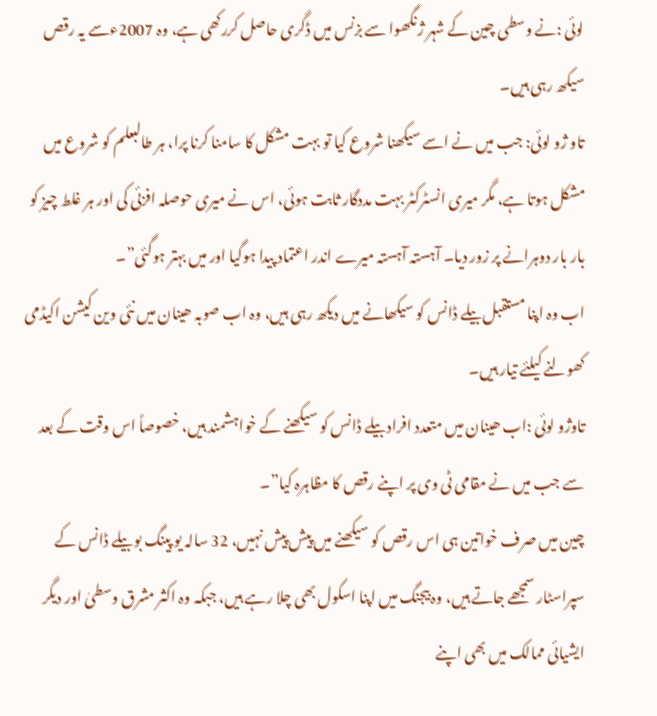لوئی :نے وسطی چین کے شہر ژنگھوا سے بزنس میں ڈگری حاصل کررکھی ہے، وہ 2007ءسے یہ رقص سیکھ رہی ہیں۔
تاو ژو لوئی: جب میں نے اسے سیکھنا شروع کیا تو بہت مشکل کا سامنا کرنا پرا، ہر طالبعلم کو شروع میں مشکل ہوتا ہے، مگر میری انسٹرکٹر بہت مددگار ثابت ہوئی، اس نے میری حوصلہ افزئی کی اور ہر غلط چیز کو بار بار دوہرانے پر زور دیا۔ آہستہ آہستہ میرے اندر اعتماد پیدا ہوگیا اور میں بہتر ہوگئی”۔
اب وہ اپنا مستقبل بیلے ڈانس کو سیکھانے میں دیکھ رہی ہیں، وہ اب صوبہ ھینان میں نئی وین کیشن اکیڈمی کھولنے کیلئے تیار ہیں۔
تاوژو لوئی :اب ھینان میں متعدد افراد بیلے ڈانس کو سیکھنے کے خواہشمند ہیں، خصوصاً اس وقت کے بعد سے جب میں نے مقامی ٹی وی پر اپنے رقص کا مظاہرہ کیا”۔
چین میں صرف خواتین ہی اس رقص کو سیکھنے میں پیش پیش نہیں، 32 سالہ یو پینگ بو بیلے ڈانس کے سپراسٹار سمجھے جاتے ہیں، وہ بیجنگ میں اپنا اسکول بھی چلا رہے ہیں، جبکہ وہ اکثر مشرق وسطیٰ اور دیگر ایشیائی ممالک میں بھی اپنے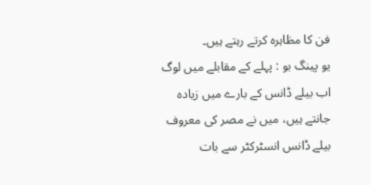فن کا مظاہرہ کرتے رہتے ہیں۔
یو پینگ بو : پہلے کے مقابلے میں لوگ اب بیلے ڈانس کے بارے میں زیادہ جانتے ہیں، میں نے مصر کی معروف بیلے ڈانس انسٹرکٹر سے بات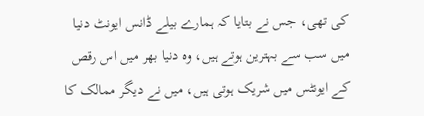کی تھی، جس نے بتایا کہ ہمارے بیلے ڈانس ایونٹ دنیا میں سب سے بہترین ہوتے ہیں، وہ دنیا بھر میں اس رقص کے ایونٹس میں شریک ہوتی ہیں، میں نے دیگر ممالک کا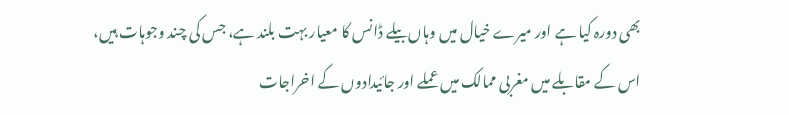بھی دورہ کیا ہے اور میرے خیال میں وہاں بیلے ڈانس کا معیار بہت بلند ہے، جس کی چند وجوہات ہیں، اس کے مقابلے میں مغربی ممالک میں عملے اور جائیدادوں کے اخراجات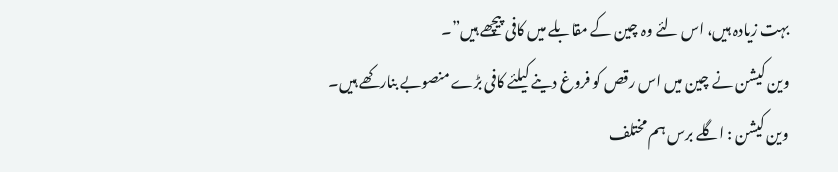بہت زیادہ ہیں، اس لئے وہ چین کے مقابلے میں کافی پیچھے ہیں”۔
وین کیشن نے چین میں اس رقص کو فروغ دینے کیلئے کافی بڑے منصوبے بنارکھے ہیں۔
وین کیشن : اگلے برس ہم مختلف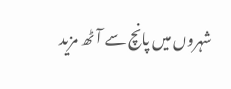شہروں میں پانچ سے آٹھ مزید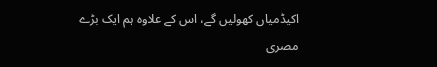اکیڈمیاں کھولیں گے، اس کے علاوہ ہم ایک بڑے مصری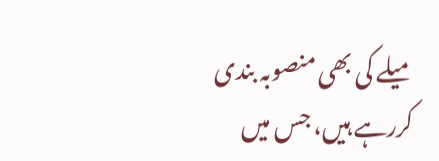میلے کی بھی منصوبہ بندی کررہے ہیں، جس میں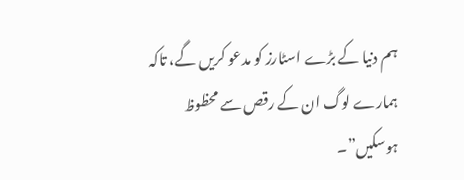ہم دنیا کے بڑے اسٹارز کو مدعو کریں گے، تاکہ ہمارے لوگ ان کے رقص سے محظوظ ہوسکیں”۔